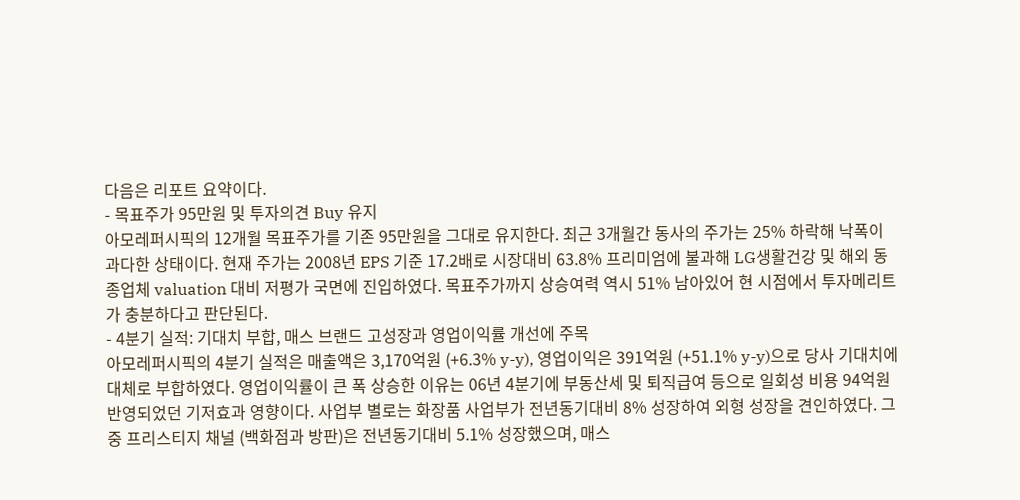다음은 리포트 요약이다.
- 목표주가 95만원 및 투자의견 Buy 유지
아모레퍼시픽의 12개월 목표주가를 기존 95만원을 그대로 유지한다. 최근 3개월간 동사의 주가는 25% 하락해 낙폭이 과다한 상태이다. 현재 주가는 2008년 EPS 기준 17.2배로 시장대비 63.8% 프리미엄에 불과해 LG생활건강 및 해외 동종업체 valuation 대비 저평가 국면에 진입하였다. 목표주가까지 상승여력 역시 51% 남아있어 현 시점에서 투자메리트가 충분하다고 판단된다.
- 4분기 실적: 기대치 부합, 매스 브랜드 고성장과 영업이익률 개선에 주목
아모레퍼시픽의 4분기 실적은 매출액은 3,170억원 (+6.3% y-y), 영업이익은 391억원 (+51.1% y-y)으로 당사 기대치에 대체로 부합하였다. 영업이익률이 큰 폭 상승한 이유는 06년 4분기에 부동산세 및 퇴직급여 등으로 일회성 비용 94억원 반영되었던 기저효과 영향이다. 사업부 별로는 화장품 사업부가 전년동기대비 8% 성장하여 외형 성장을 견인하였다. 그 중 프리스티지 채널 (백화점과 방판)은 전년동기대비 5.1% 성장했으며, 매스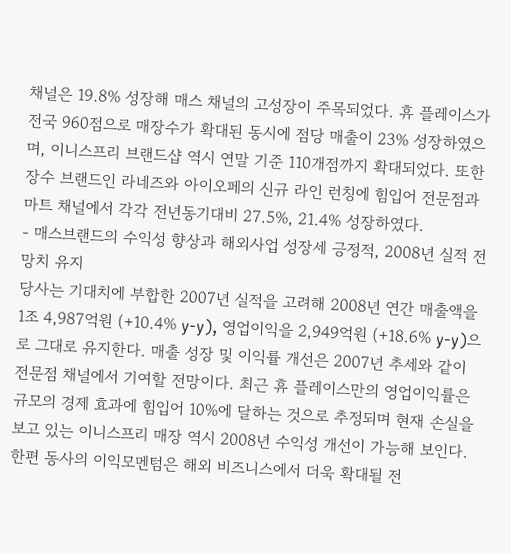채널은 19.8% 성장해 매스 채널의 고성장이 주목되었다. 휴 플레이스가 전국 960점으로 매장수가 확대된 동시에 점당 매출이 23% 성장하였으며, 이니스프리 브랜드샵 역시 연말 기준 110개점까지 확대되었다. 또한 장수 브랜드인 라네즈와 아이오페의 신규 라인 런칭에 힘입어 전문점과 마트 채널에서 각각 전년동기대비 27.5%, 21.4% 성장하였다.
- 매스브랜드의 수익성 향상과 해외사업 성장세 긍정적, 2008년 실적 전망치 유지
당사는 기대치에 부합한 2007년 실적을 고려해 2008년 연간 매출액을 1조 4,987억원 (+10.4% y-y), 영업이익을 2,949억원 (+18.6% y-y)으로 그대로 유지한다. 매출 성장 및 이익률 개선은 2007년 추세와 같이 전문점 채널에서 기여할 전망이다. 최근 휴 플레이스만의 영업이익률은 규모의 경제 효과에 힘입어 10%에 달하는 것으로 추정되며 현재 손실을 보고 있는 이니스프리 매장 역시 2008년 수익성 개선이 가능해 보인다. 한편 동사의 이익모멘텀은 해외 비즈니스에서 더욱 확대될 전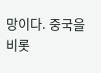망이다. 중국을 비롯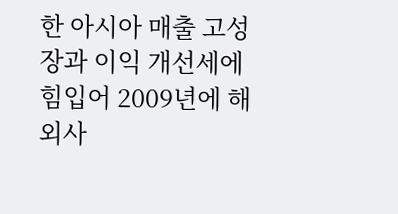한 아시아 매출 고성장과 이익 개선세에 힘입어 2009년에 해외사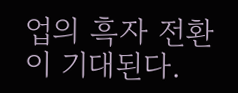업의 흑자 전환이 기대된다.